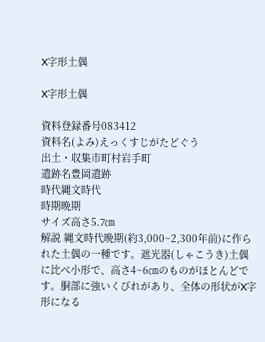X字形土偶

X字形土偶

資料登録番号083412
資料名(よみ)えっくすじがたどぐう
出土・収集市町村岩手町
遺跡名豊岡遺跡
時代縄文時代
時期晩期
サイズ高さ5.7㎝
解説 縄文時代晩期(約3,000~2,300年前)に作られた土偶の一種です。遮光器(しゃこうき)土偶に比べ小形で、高さ4~6㎝のものがほとんどです。胴部に強いくびれがあり、全体の形状がX字形になる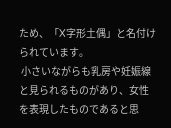ため、「X字形土偶」と名付けられています。
 小さいながらも乳房や妊娠線と見られるものがあり、女性を表現したものであると思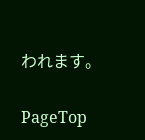われます。

PageTop